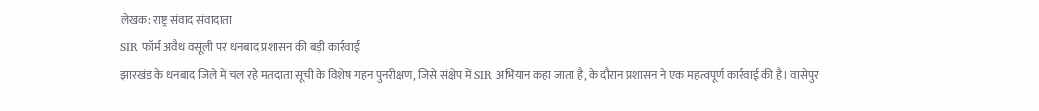लेखक: राष्ट्र संवाद संवादाता
SIR फॉर्म अवैध वसूली पर धनबाद प्रशासन की बड़ी कार्रवाई
झारखंड के धनबाद जिले में चल रहे मतदाता सूची के विशेष गहन पुनरीक्षण, जिसे संक्षेप में SIR अभियान कहा जाता है, के दौरान प्रशासन ने एक महत्वपूर्ण कार्रवाई की है। वासेपुर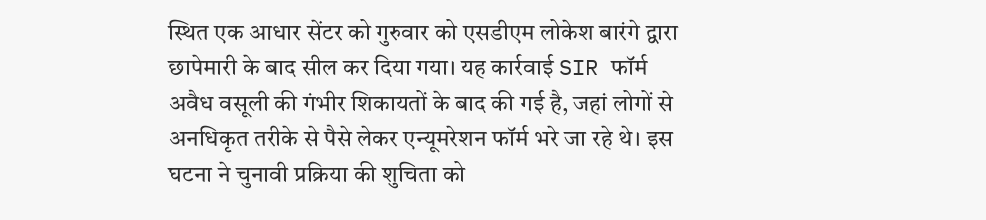स्थित एक आधार सेंटर को गुरुवार को एसडीएम लोकेश बारंगे द्वारा छापेमारी के बाद सील कर दिया गया। यह कार्रवाई SIR फॉर्म अवैध वसूली की गंभीर शिकायतों के बाद की गई है, जहां लोगों से अनधिकृत तरीके से पैसे लेकर एन्यूमरेशन फॉर्म भरे जा रहे थे। इस घटना ने चुनावी प्रक्रिया की शुचिता को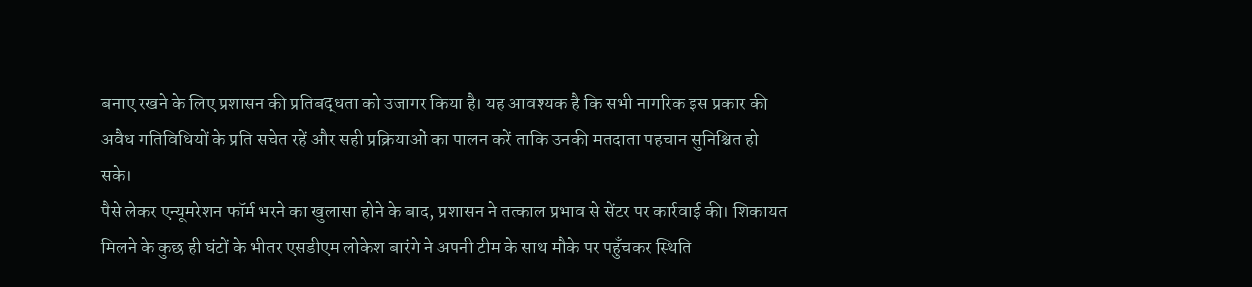बनाए रखने के लिए प्रशासन की प्रतिबद्धता को उजागर किया है। यह आवश्यक है कि सभी नागरिक इस प्रकार की अवैध गतिविधियों के प्रति सचेत रहें और सही प्रक्रियाओं का पालन करें ताकि उनकी मतदाता पहचान सुनिश्चित हो सके।
पैसे लेकर एन्यूमरेशन फॉर्म भरने का खुलासा होने के बाद, प्रशासन ने तत्काल प्रभाव से सेंटर पर कार्रवाई की। शिकायत मिलने के कुछ ही घंटों के भीतर एसडीएम लोकेश बारंगे ने अपनी टीम के साथ मौके पर पहुँचकर स्थिति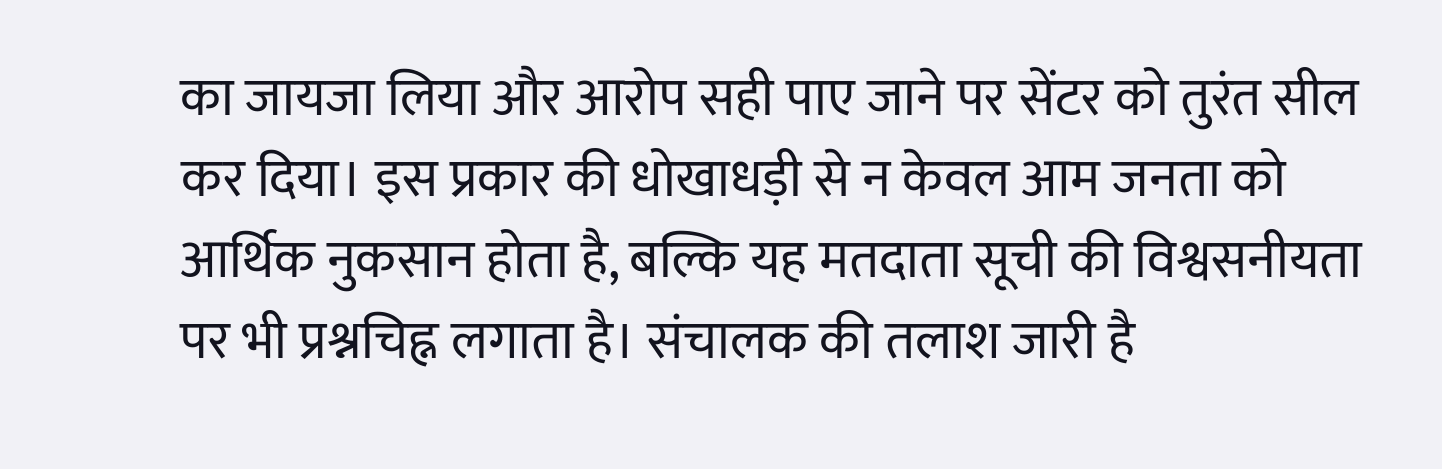का जायजा लिया और आरोप सही पाए जाने पर सेंटर को तुरंत सील कर दिया। इस प्रकार की धोखाधड़ी से न केवल आम जनता को आर्थिक नुकसान होता है, बल्कि यह मतदाता सूची की विश्वसनीयता पर भी प्रश्नचिह्न लगाता है। संचालक की तलाश जारी है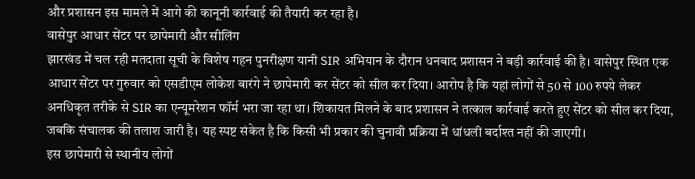और प्रशासन इस मामले में आगे की कानूनी कार्रवाई की तैयारी कर रहा है।
वासेपुर आधार सेंटर पर छापेमारी और सीलिंग
झारखंड में चल रही मतदाता सूची के विशेष गहन पुनरीक्षण यानी SIR अभियान के दौरान धनबाद प्रशासन ने बड़ी कार्रवाई की है। वासेपुर स्थित एक आधार सेंटर पर गुरुवार को एसडीएम लोकेश बारंगे ने छापेमारी कर सेंटर को सील कर दिया। आरोप है कि यहां लोगों से 50 से 100 रुपये लेकर अनधिकृत तरीके से SIR का एन्यूमरेशन फॉर्म भरा जा रहा था। शिकायत मिलने के बाद प्रशासन ने तत्काल कार्रवाई करते हुए सेंटर को सील कर दिया, जबकि संचालक की तलाश जारी है। यह स्पष्ट संकेत है कि किसी भी प्रकार की चुनावी प्रक्रिया में धांधली बर्दाश्त नहीं की जाएगी।
इस छापेमारी से स्थानीय लोगों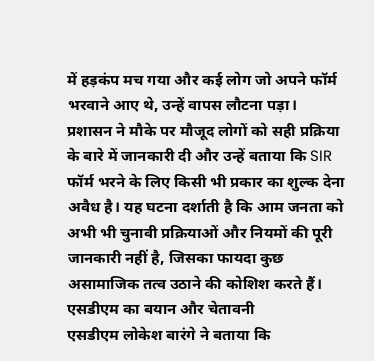में हड़कंप मच गया और कई लोग जो अपने फॉर्म भरवाने आए थे, उन्हें वापस लौटना पड़ा। प्रशासन ने मौके पर मौजूद लोगों को सही प्रक्रिया के बारे में जानकारी दी और उन्हें बताया कि SIR फॉर्म भरने के लिए किसी भी प्रकार का शुल्क देना अवैध है। यह घटना दर्शाती है कि आम जनता को अभी भी चुनावी प्रक्रियाओं और नियमों की पूरी जानकारी नहीं है, जिसका फायदा कुछ असामाजिक तत्व उठाने की कोशिश करते हैं।
एसडीएम का बयान और चेतावनी
एसडीएम लोकेश बारंगे ने बताया कि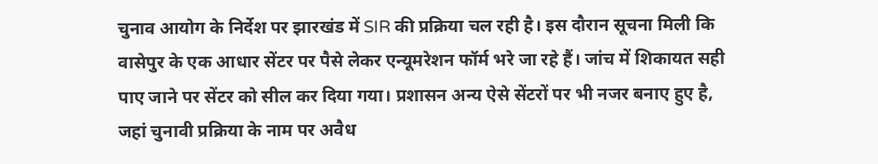चुनाव आयोग के निर्देश पर झारखंड में SIR की प्रक्रिया चल रही है। इस दौरान सूचना मिली कि वासेपुर के एक आधार सेंटर पर पैसे लेकर एन्यूमरेशन फॉर्म भरे जा रहे हैं। जांच में शिकायत सही पाए जाने पर सेंटर को सील कर दिया गया। प्रशासन अन्य ऐसे सेंटरों पर भी नजर बनाए हुए है, जहां चुनावी प्रक्रिया के नाम पर अवैध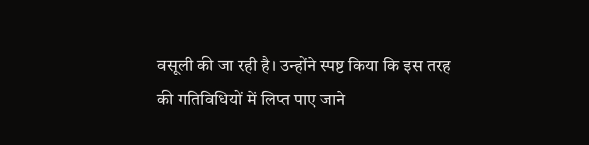वसूली की जा रही है। उन्होंने स्पष्ट किया कि इस तरह की गतिविधियों में लिप्त पाए जाने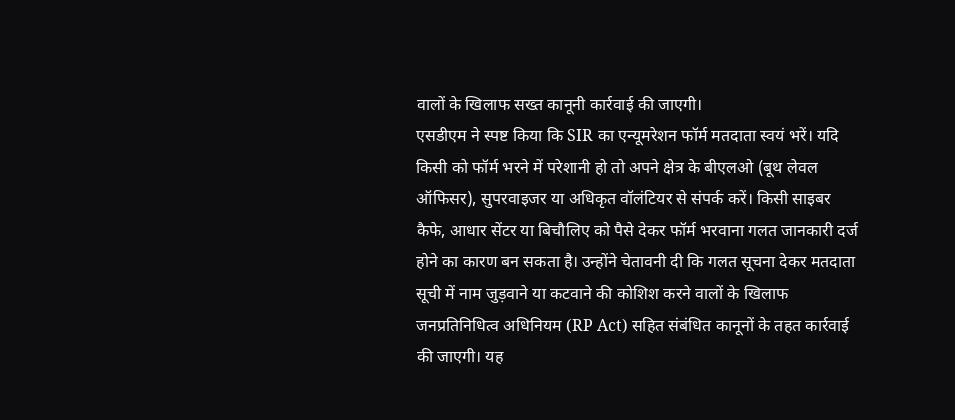वालों के खिलाफ सख्त कानूनी कार्रवाई की जाएगी।
एसडीएम ने स्पष्ट किया कि SIR का एन्यूमरेशन फॉर्म मतदाता स्वयं भरें। यदि किसी को फॉर्म भरने में परेशानी हो तो अपने क्षेत्र के बीएलओ (बूथ लेवल ऑफिसर), सुपरवाइजर या अधिकृत वॉलंटियर से संपर्क करें। किसी साइबर कैफे, आधार सेंटर या बिचौलिए को पैसे देकर फॉर्म भरवाना गलत जानकारी दर्ज होने का कारण बन सकता है। उन्होंने चेतावनी दी कि गलत सूचना देकर मतदाता सूची में नाम जुड़वाने या कटवाने की कोशिश करने वालों के खिलाफ जनप्रतिनिधित्व अधिनियम (RP Act) सहित संबंधित कानूनों के तहत कार्रवाई की जाएगी। यह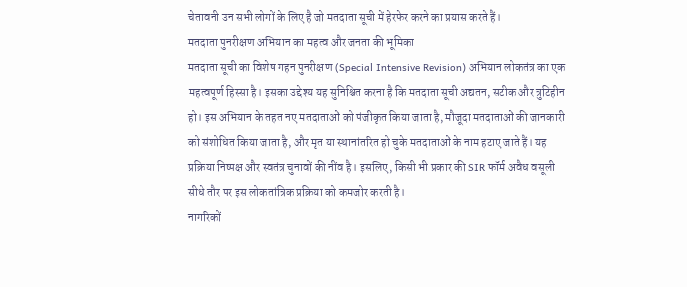चेतावनी उन सभी लोगों के लिए है जो मतदाता सूची में हेरफेर करने का प्रयास करते हैं।
मतदाता पुनरीक्षण अभियान का महत्व और जनता की भूमिका
मतदाता सूची का विशेष गहन पुनरीक्षण (Special Intensive Revision) अभियान लोकतंत्र का एक महत्वपूर्ण हिस्सा है। इसका उद्देश्य यह सुनिश्चित करना है कि मतदाता सूची अद्यतन, सटीक और त्रुटिहीन हो। इस अभियान के तहत नए मतदाताओं को पंजीकृत किया जाता है, मौजूदा मतदाताओं की जानकारी को संशोधित किया जाता है, और मृत या स्थानांतरित हो चुके मतदाताओं के नाम हटाए जाते हैं। यह प्रक्रिया निष्पक्ष और स्वतंत्र चुनावों की नींव है। इसलिए, किसी भी प्रकार की SIR फॉर्म अवैध वसूली सीधे तौर पर इस लोकतांत्रिक प्रक्रिया को कमजोर करती है।
नागरिकों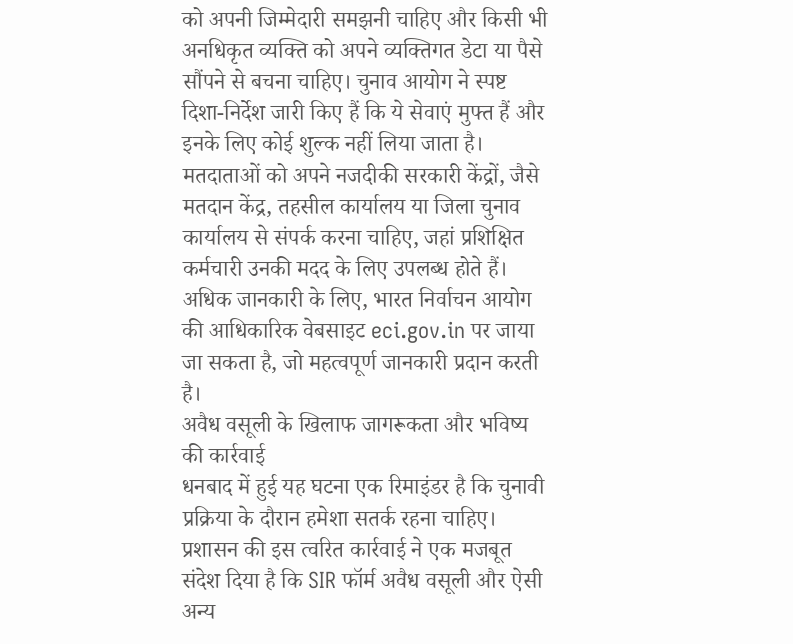को अपनी जिम्मेदारी समझनी चाहिए और किसी भी अनधिकृत व्यक्ति को अपने व्यक्तिगत डेटा या पैसे सौंपने से बचना चाहिए। चुनाव आयोग ने स्पष्ट दिशा-निर्देश जारी किए हैं कि ये सेवाएं मुफ्त हैं और इनके लिए कोई शुल्क नहीं लिया जाता है। मतदाताओं को अपने नजदीकी सरकारी केंद्रों, जैसे मतदान केंद्र, तहसील कार्यालय या जिला चुनाव कार्यालय से संपर्क करना चाहिए, जहां प्रशिक्षित कर्मचारी उनकी मदद के लिए उपलब्ध होते हैं। अधिक जानकारी के लिए, भारत निर्वाचन आयोग की आधिकारिक वेबसाइट eci.gov.in पर जाया जा सकता है, जो महत्वपूर्ण जानकारी प्रदान करती है।
अवैध वसूली के खिलाफ जागरूकता और भविष्य की कार्रवाई
धनबाद में हुई यह घटना एक रिमाइंडर है कि चुनावी प्रक्रिया के दौरान हमेशा सतर्क रहना चाहिए। प्रशासन की इस त्वरित कार्रवाई ने एक मजबूत संदेश दिया है कि SIR फॉर्म अवैध वसूली और ऐसी अन्य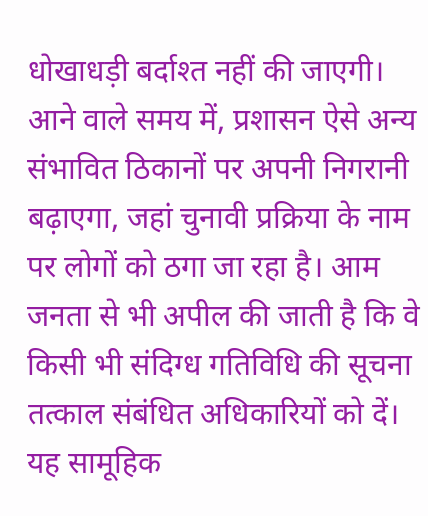धोखाधड़ी बर्दाश्त नहीं की जाएगी। आने वाले समय में, प्रशासन ऐसे अन्य संभावित ठिकानों पर अपनी निगरानी बढ़ाएगा, जहां चुनावी प्रक्रिया के नाम पर लोगों को ठगा जा रहा है। आम जनता से भी अपील की जाती है कि वे किसी भी संदिग्ध गतिविधि की सूचना तत्काल संबंधित अधिकारियों को दें। यह सामूहिक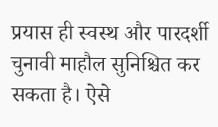प्रयास ही स्वस्थ और पारदर्शी चुनावी माहौल सुनिश्चित कर सकता है। ऐसे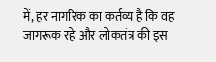में, हर नागरिक का कर्तव्य है कि वह जागरूक रहे और लोकतंत्र की इस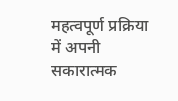महत्वपूर्ण प्रक्रिया में अपनी सकारात्मक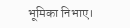भूमिका निभाए।